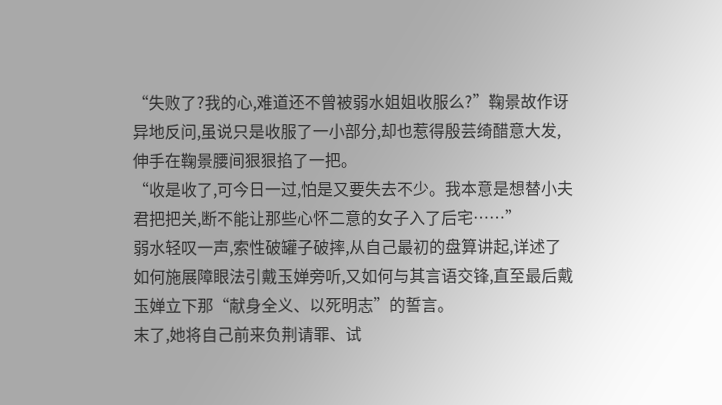“失败了?我的心,难道还不曾被弱水姐姐收服么?”鞠景故作讶异地反问,虽说只是收服了一小部分,却也惹得殷芸绮醋意大发,伸手在鞠景腰间狠狠掐了一把。
“收是收了,可今日一过,怕是又要失去不少。我本意是想替小夫君把把关,断不能让那些心怀二意的女子入了后宅……”
弱水轻叹一声,索性破罐子破摔,从自己最初的盘算讲起,详述了如何施展障眼法引戴玉婵旁听,又如何与其言语交锋,直至最后戴玉婵立下那“献身全义、以死明志”的誓言。
末了,她将自己前来负荆请罪、试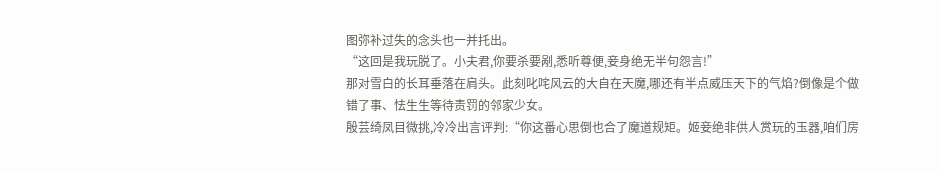图弥补过失的念头也一并托出。
“这回是我玩脱了。小夫君,你要杀要剐,悉听尊便,妾身绝无半句怨言!”
那对雪白的长耳垂落在肩头。此刻叱咤风云的大自在天魔,哪还有半点威压天下的气焰?倒像是个做错了事、怯生生等待责罚的邻家少女。
殷芸绮凤目微挑,冷冷出言评判:“你这番心思倒也合了魔道规矩。姬妾绝非供人赏玩的玉器,咱们房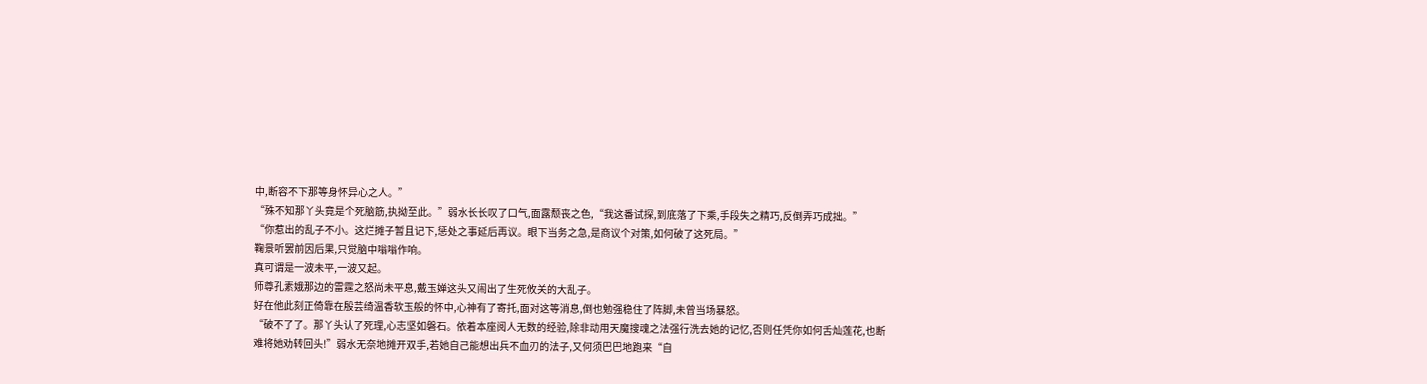中,断容不下那等身怀异心之人。”
“殊不知那丫头竟是个死脑筋,执拗至此。”弱水长长叹了口气,面露颓丧之色,“我这番试探,到底落了下乘,手段失之精巧,反倒弄巧成拙。”
“你惹出的乱子不小。这烂摊子暂且记下,惩处之事延后再议。眼下当务之急,是商议个对策,如何破了这死局。”
鞠景听罢前因后果,只觉脑中嗡嗡作响。
真可谓是一波未平,一波又起。
师尊孔素娥那边的雷霆之怒尚未平息,戴玉婵这头又闹出了生死攸关的大乱子。
好在他此刻正倚靠在殷芸绮温香软玉般的怀中,心神有了寄托,面对这等消息,倒也勉强稳住了阵脚,未曾当场暴怒。
“破不了了。那丫头认了死理,心志坚如磐石。依着本座阅人无数的经验,除非动用天魔搜魂之法强行洗去她的记忆,否则任凭你如何舌灿莲花,也断难将她劝转回头!”弱水无奈地摊开双手,若她自己能想出兵不血刃的法子,又何须巴巴地跑来“自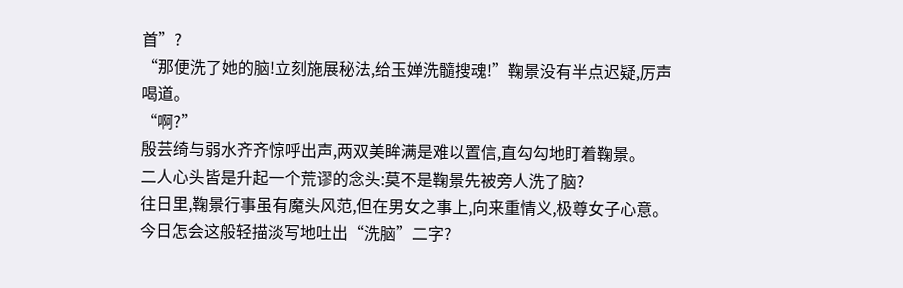首”?
“那便洗了她的脑!立刻施展秘法,给玉婵洗髓搜魂!”鞠景没有半点迟疑,厉声喝道。
“啊?”
殷芸绮与弱水齐齐惊呼出声,两双美眸满是难以置信,直勾勾地盯着鞠景。
二人心头皆是升起一个荒谬的念头:莫不是鞠景先被旁人洗了脑?
往日里,鞠景行事虽有魔头风范,但在男女之事上,向来重情义,极尊女子心意。
今日怎会这般轻描淡写地吐出“洗脑”二字?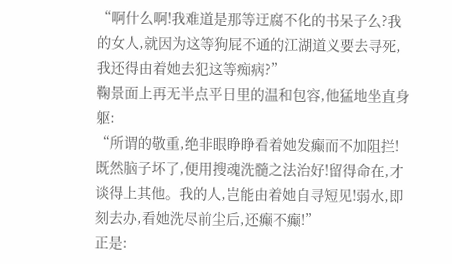“啊什么啊!我难道是那等迂腐不化的书呆子么?我的女人,就因为这等狗屁不通的江湖道义要去寻死,我还得由着她去犯这等痴病?”
鞠景面上再无半点平日里的温和包容,他猛地坐直身躯:
“所谓的敬重,绝非眼睁睁看着她发癫而不加阻拦!既然脑子坏了,便用搜魂洗髓之法治好!留得命在,才谈得上其他。我的人,岂能由着她自寻短见!弱水,即刻去办,看她洗尽前尘后,还癫不癫!”
正是: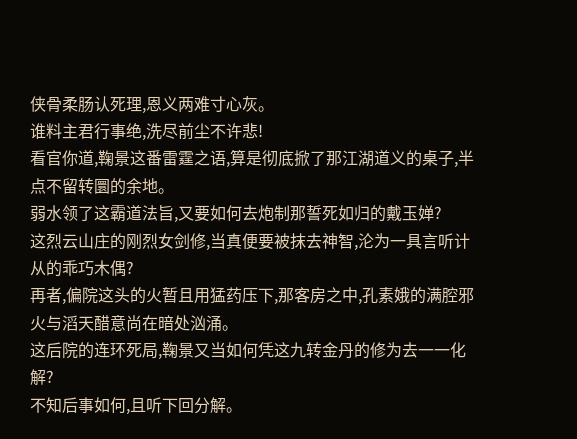侠骨柔肠认死理,恩义两难寸心灰。
谁料主君行事绝,洗尽前尘不许悲!
看官你道,鞠景这番雷霆之语,算是彻底掀了那江湖道义的桌子,半点不留转圜的余地。
弱水领了这霸道法旨,又要如何去炮制那誓死如归的戴玉婵?
这烈云山庄的刚烈女剑修,当真便要被抹去神智,沦为一具言听计从的乖巧木偶?
再者,偏院这头的火暂且用猛药压下,那客房之中,孔素娥的满腔邪火与滔天醋意尚在暗处汹涌。
这后院的连环死局,鞠景又当如何凭这九转金丹的修为去一一化解?
不知后事如何,且听下回分解。